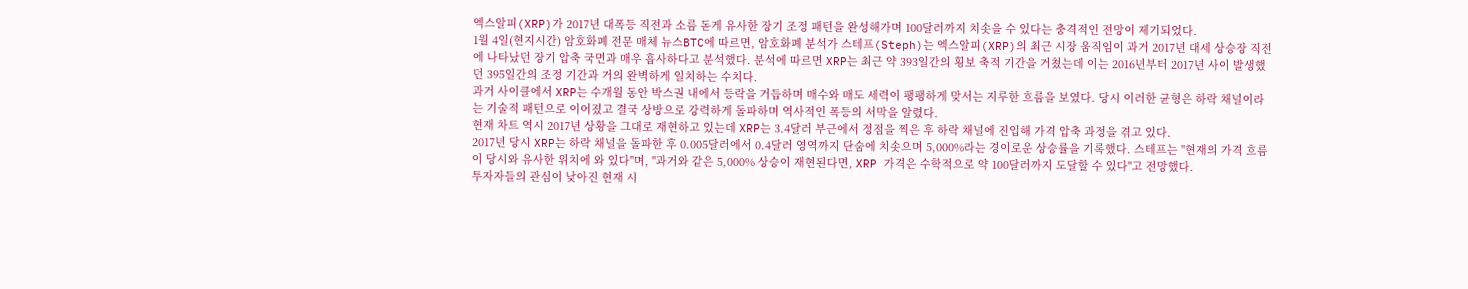엑스알피(XRP)가 2017년 대폭등 직전과 소름 돋게 유사한 장기 조정 패턴을 완성해가며 100달러까지 치솟을 수 있다는 충격적인 전망이 제기되었다.
1월 4일(현지시간) 암호화폐 전문 매체 뉴스BTC에 따르면, 암호화폐 분석가 스테프(Steph)는 엑스알피(XRP)의 최근 시장 움직임이 과거 2017년 대세 상승장 직전에 나타났던 장기 압축 국면과 매우 흡사하다고 분석했다. 분석에 따르면 XRP는 최근 약 393일간의 횡보 축적 기간을 거쳤는데 이는 2016년부터 2017년 사이 발생했던 395일간의 조정 기간과 거의 완벽하게 일치하는 수치다.
과거 사이클에서 XRP는 수개월 동안 박스권 내에서 등락을 거듭하며 매수와 매도 세력이 팽팽하게 맞서는 지루한 흐름을 보였다. 당시 이러한 균형은 하락 채널이라는 기술적 패턴으로 이어졌고 결국 상방으로 강력하게 돌파하며 역사적인 폭등의 서막을 알렸다.
현재 차트 역시 2017년 상황을 그대로 재현하고 있는데 XRP는 3.4달러 부근에서 정점을 찍은 후 하락 채널에 진입해 가격 압축 과정을 겪고 있다.
2017년 당시 XRP는 하락 채널을 돌파한 후 0.005달러에서 0.4달러 영역까지 단숨에 치솟으며 5,000%라는 경이로운 상승률을 기록했다. 스테프는 "현재의 가격 흐름이 당시와 유사한 위치에 와 있다"며, "과거와 같은 5,000% 상승이 재현된다면, XRP 가격은 수학적으로 약 100달러까지 도달할 수 있다"고 전망했다.
투자자들의 관심이 낮아진 현재 시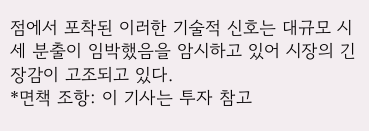점에서 포착된 이러한 기술적 신호는 대규모 시세 분출이 임박했음을 암시하고 있어 시장의 긴장감이 고조되고 있다.
*면책 조항: 이 기사는 투자 참고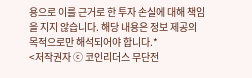용으로 이를 근거로 한 투자 손실에 대해 책임을 지지 않습니다. 해당 내용은 정보 제공의 목적으로만 해석되어야 합니다.*
<저작권자 ⓒ 코인리더스 무단전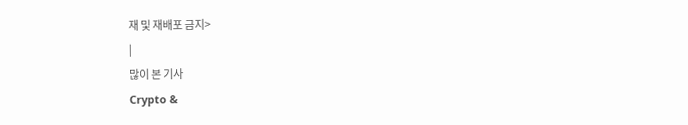재 및 재배포 금지>
|
많이 본 기사
Crypto &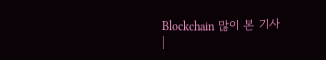Blockchain 많이 본 기사
|